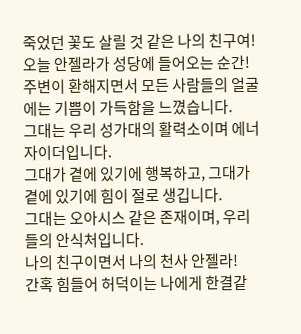죽었던 꽃도 살릴 것 같은 나의 친구여!
오늘 안젤라가 성당에 들어오는 순간!
주변이 환해지면서 모든 사람들의 얼굴에는 기쁨이 가득함을 느꼈습니다.
그대는 우리 성가대의 활력소이며 에너자이더입니다.
그대가 곁에 있기에 행복하고, 그대가 곁에 있기에 힘이 절로 생깁니다.
그대는 오아시스 같은 존재이며, 우리들의 안식처입니다.
나의 친구이면서 나의 천사 안젤라!
간혹 힘들어 허덕이는 나에게 한결같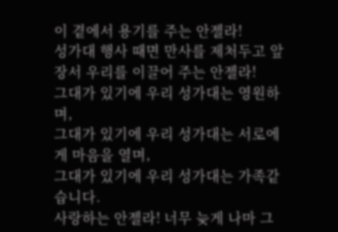이 곁에서 용기를 주는 안젤라!
성가대 행사 때면 만사를 제처두고 앞장서 우리를 이끌어 주는 안젤라!
그대가 있기에 우리 성가대는 영원하며,
그대가 있기에 우리 성가대는 서로에게 마음을 열며,
그대가 있기에 우리 성가대는 가족같습니다.
사랑하는 안젤라! 너무 늦게 나마 그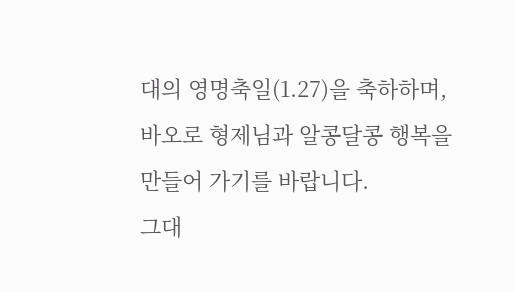대의 영명축일(1.27)을 축하하며,
바오로 형제님과 알콩달콩 행복을 만들어 가기를 바랍니다.
그대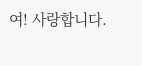여! 사랑합니다.